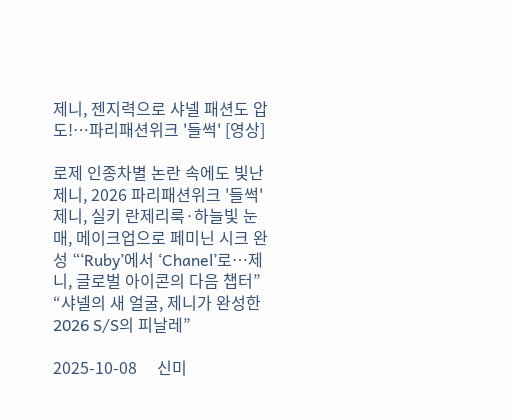제니, 젠지력으로 샤넬 패션도 압도!…파리패션위크 '들썩' [영상]

로제 인종차별 논란 속에도 빛난 제니, 2026 파리패션위크 '들썩' 제니, 실키 란제리룩·하늘빛 눈매, 메이크업으로 페미닌 시크 완성 “‘Ruby’에서 ‘Chanel’로…제니, 글로벌 아이콘의 다음 챕터” “샤넬의 새 얼굴, 제니가 완성한 2026 S/S의 피날레”

2025-10-08     신미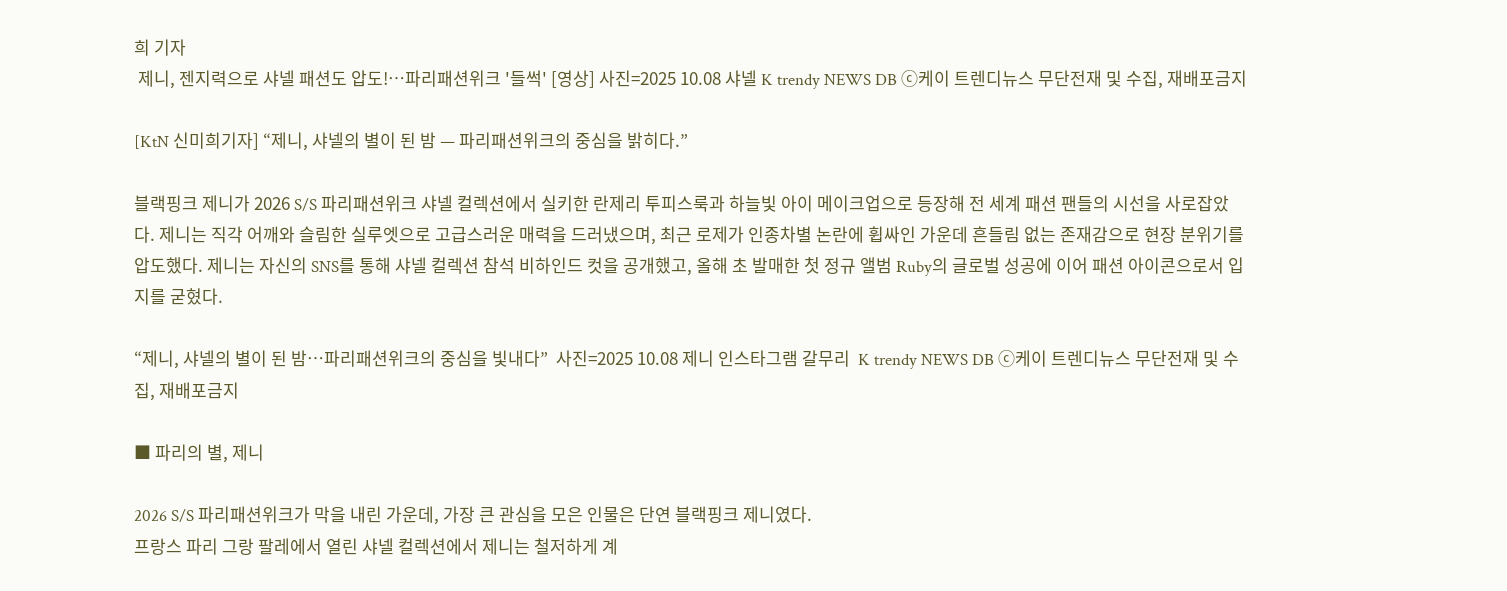희 기자
 제니, 젠지력으로 샤넬 패션도 압도!…파리패션위크 '들썩' [영상] 사진=2025 10.08 샤넬 K trendy NEWS DB ⓒ케이 트렌디뉴스 무단전재 및 수집, 재배포금지

[KtN 신미희기자] “제니, 샤넬의 별이 된 밤 — 파리패션위크의 중심을 밝히다.”

블랙핑크 제니가 2026 S/S 파리패션위크 샤넬 컬렉션에서 실키한 란제리 투피스룩과 하늘빛 아이 메이크업으로 등장해 전 세계 패션 팬들의 시선을 사로잡았다. 제니는 직각 어깨와 슬림한 실루엣으로 고급스러운 매력을 드러냈으며, 최근 로제가 인종차별 논란에 휩싸인 가운데 흔들림 없는 존재감으로 현장 분위기를 압도했다. 제니는 자신의 SNS를 통해 샤넬 컬렉션 참석 비하인드 컷을 공개했고, 올해 초 발매한 첫 정규 앨범 Ruby의 글로벌 성공에 이어 패션 아이콘으로서 입지를 굳혔다.

“제니, 샤넬의 별이 된 밤…파리패션위크의 중심을 빛내다”  사진=2025 10.08 제니 인스타그램 갈무리  K trendy NEWS DB ⓒ케이 트렌디뉴스 무단전재 및 수집, 재배포금지

■ 파리의 별, 제니

2026 S/S 파리패션위크가 막을 내린 가운데, 가장 큰 관심을 모은 인물은 단연 블랙핑크 제니였다.
프랑스 파리 그랑 팔레에서 열린 샤넬 컬렉션에서 제니는 철저하게 계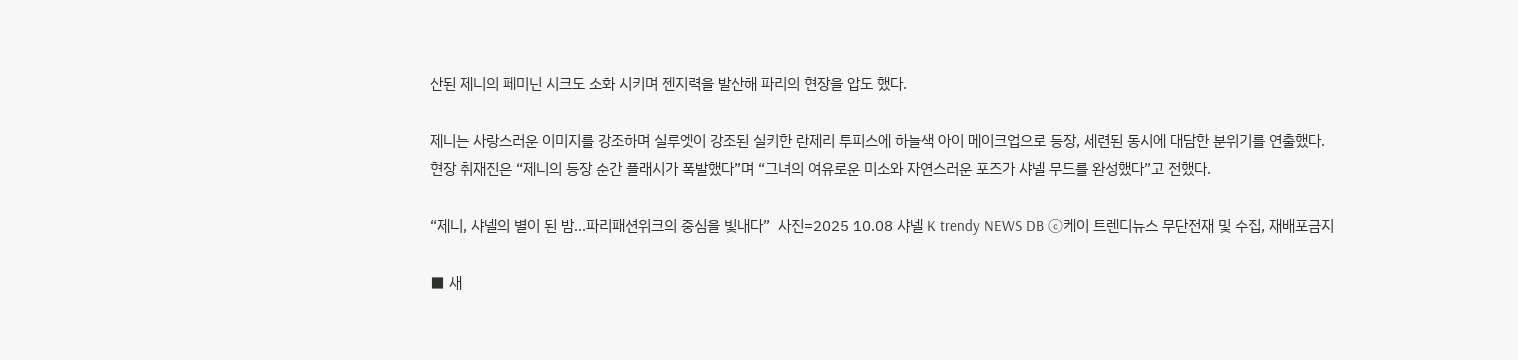산된 제니의 페미닌 시크도 소화 시키며 젠지력을 발산해 파리의 현장을 압도 했다.

제니는 사랑스러운 이미지를 강조하며 실루엣이 강조된 실키한 란제리 투피스에 하늘색 아이 메이크업으로 등장, 세련된 동시에 대담한 분위기를 연출했다.
현장 취재진은 “제니의 등장 순간 플래시가 폭발했다”며 “그녀의 여유로운 미소와 자연스러운 포즈가 샤넬 무드를 완성했다”고 전했다.

“제니, 샤넬의 별이 된 밤…파리패션위크의 중심을 빛내다”  사진=2025 10.08 샤넬 K trendy NEWS DB ⓒ케이 트렌디뉴스 무단전재 및 수집, 재배포금지

■ 새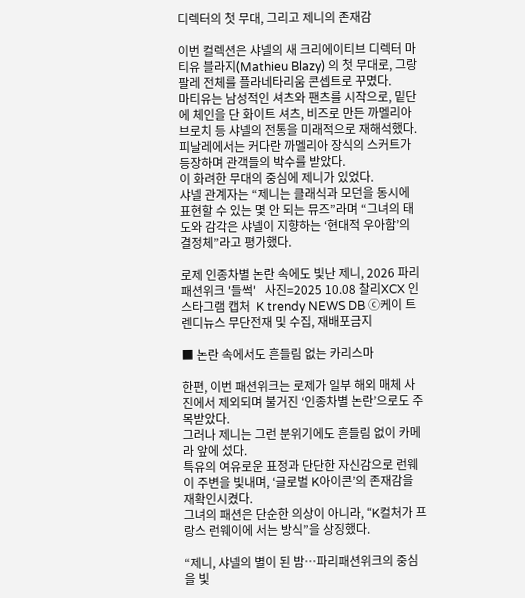디렉터의 첫 무대, 그리고 제니의 존재감

이번 컬렉션은 샤넬의 새 크리에이티브 디렉터 마티유 블라지(Mathieu Blazy) 의 첫 무대로, 그랑 팔레 전체를 플라네타리움 콘셉트로 꾸몄다.
마티유는 남성적인 셔츠와 팬츠를 시작으로, 밑단에 체인을 단 화이트 셔츠, 비즈로 만든 까멜리아 브로치 등 샤넬의 전통을 미래적으로 재해석했다.
피날레에서는 커다란 까멜리아 장식의 스커트가 등장하며 관객들의 박수를 받았다.
이 화려한 무대의 중심에 제니가 있었다.
샤넬 관계자는 “제니는 클래식과 모던을 동시에 표현할 수 있는 몇 안 되는 뮤즈”라며 “그녀의 태도와 감각은 샤넬이 지향하는 ‘현대적 우아함’의 결정체”라고 평가했다.

로제 인종차별 논란 속에도 빛난 제니, 2026 파리패션위크 '들썩'   사진=2025 10.08 찰리XCX 인스타그램 캡처  K trendy NEWS DB ⓒ케이 트렌디뉴스 무단전재 및 수집, 재배포금지

■ 논란 속에서도 흔들림 없는 카리스마

한편, 이번 패션위크는 로제가 일부 해외 매체 사진에서 제외되며 불거진 ‘인종차별 논란’으로도 주목받았다.
그러나 제니는 그런 분위기에도 흔들림 없이 카메라 앞에 섰다.
특유의 여유로운 표정과 단단한 자신감으로 런웨이 주변을 빛내며, ‘글로벌 K아이콘’의 존재감을 재확인시켰다.
그녀의 패션은 단순한 의상이 아니라, “K컬처가 프랑스 런웨이에 서는 방식”을 상징했다.

“제니, 샤넬의 별이 된 밤…파리패션위크의 중심을 빛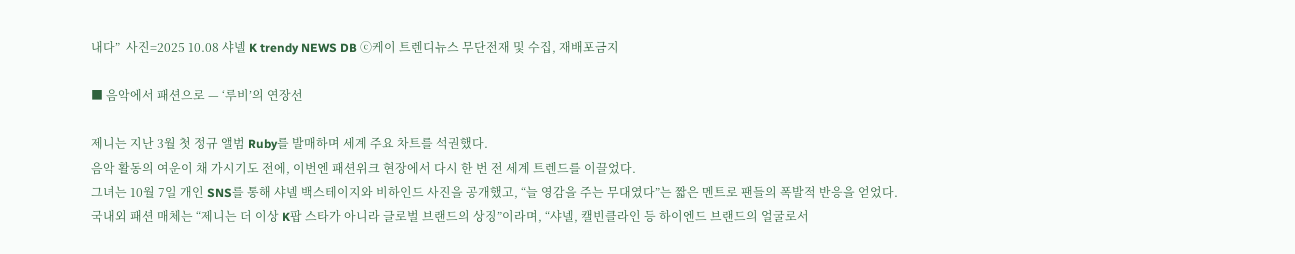내다”  사진=2025 10.08 샤넬 K trendy NEWS DB ⓒ케이 트렌디뉴스 무단전재 및 수집, 재배포금지

■ 음악에서 패션으로 — ‘루비’의 연장선

제니는 지난 3월 첫 정규 앨범 Ruby를 발매하며 세계 주요 차트를 석권했다.
음악 활동의 여운이 채 가시기도 전에, 이번엔 패션위크 현장에서 다시 한 번 전 세계 트렌드를 이끌었다.
그녀는 10월 7일 개인 SNS를 통해 샤넬 백스테이지와 비하인드 사진을 공개했고, “늘 영감을 주는 무대였다”는 짧은 멘트로 팬들의 폭발적 반응을 얻었다.
국내외 패션 매체는 “제니는 더 이상 K팝 스타가 아니라 글로벌 브랜드의 상징”이라며, “샤넬, 캘빈클라인 등 하이엔드 브랜드의 얼굴로서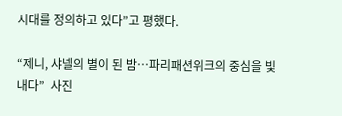시대를 정의하고 있다”고 평했다.

“제니, 샤넬의 별이 된 밤…파리패션위크의 중심을 빛내다”  사진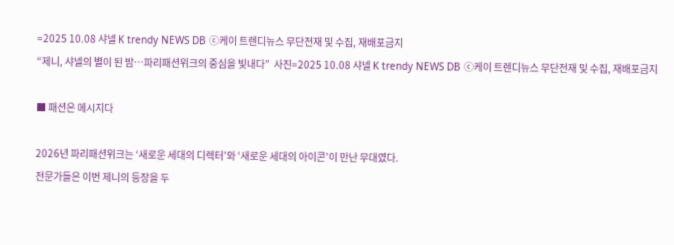=2025 10.08 샤넬 K trendy NEWS DB ⓒ케이 트렌디뉴스 무단전재 및 수집, 재배포금지
“제니, 샤넬의 별이 된 밤…파리패션위크의 중심을 빛내다”  사진=2025 10.08 샤넬 K trendy NEWS DB ⓒ케이 트렌디뉴스 무단전재 및 수집, 재배포금지

■ 패션은 메시지다

2026년 파리패션위크는 ‘새로운 세대의 디렉터’와 ‘새로운 세대의 아이콘’이 만난 무대였다.
전문가들은 이번 제니의 등장을 두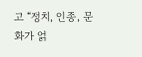고 “정치, 인종, 문화가 얽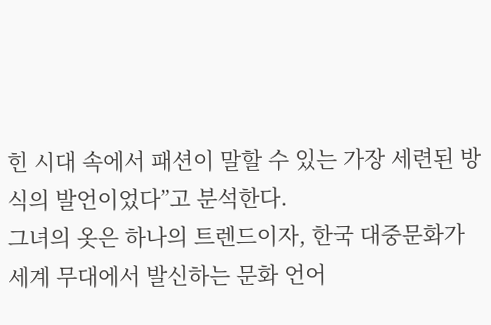힌 시대 속에서 패션이 말할 수 있는 가장 세련된 방식의 발언이었다”고 분석한다.
그녀의 옷은 하나의 트렌드이자, 한국 대중문화가 세계 무대에서 발신하는 문화 언어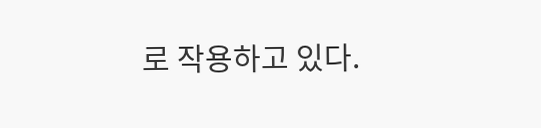로 작용하고 있다.